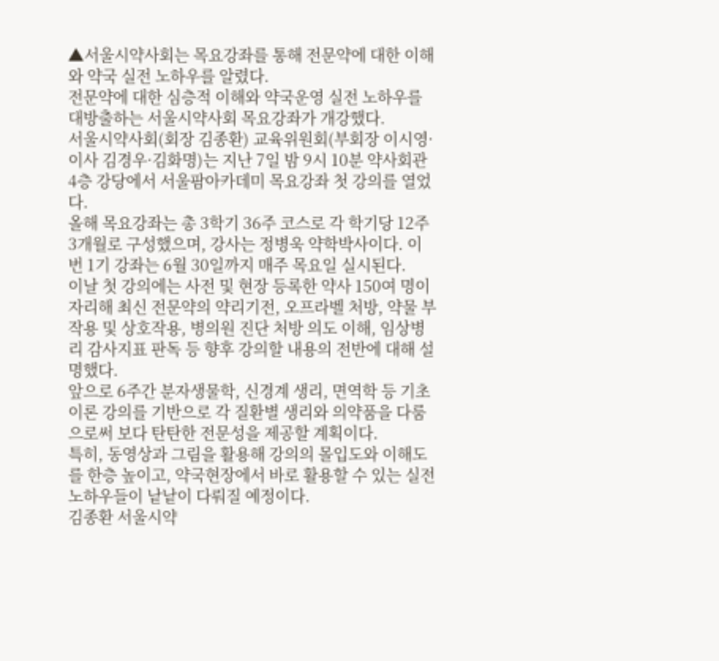▲서울시약사회는 목요강좌를 통해 전문약에 대한 이해와 약국 실전 노하우를 알렸다.
전문약에 대한 심층적 이해와 약국운영 실전 노하우를 대방출하는 서울시약사회 목요강좌가 개강했다.
서울시약사회(회장 김종환) 교육위원회(부회장 이시영·이사 김경우·김화명)는 지난 7일 밤 9시 10분 약사회관 4층 강당에서 서울팜아카데미 목요강좌 첫 강의를 열었다.
올해 목요강좌는 총 3학기 36주 코스로 각 학기당 12주 3개월로 구성했으며, 강사는 정병욱 약학박사이다. 이번 1기 강좌는 6월 30일까지 매주 목요일 실시된다.
이날 첫 강의에는 사전 및 현장 등록한 약사 150여 명이 자리해 최신 전문약의 약리기전, 오프라벨 처방, 약물 부작용 및 상호작용, 병의원 진단 처방 의도 이해, 임상병리 감사지표 판독 등 향후 강의할 내용의 전반에 대해 설명했다.
앞으로 6주간 분자생물학, 신경계 생리, 면역학 등 기초이론 강의를 기반으로 각 질환별 생리와 의약품을 다룸으로써 보다 탄탄한 전문성을 제공할 계획이다.
특히, 동영상과 그림을 활용해 강의의 몰입도와 이해도를 한층 높이고, 약국현장에서 바로 활용할 수 있는 실전 노하우들이 낱낱이 다뤄질 예정이다.
김종환 서울시약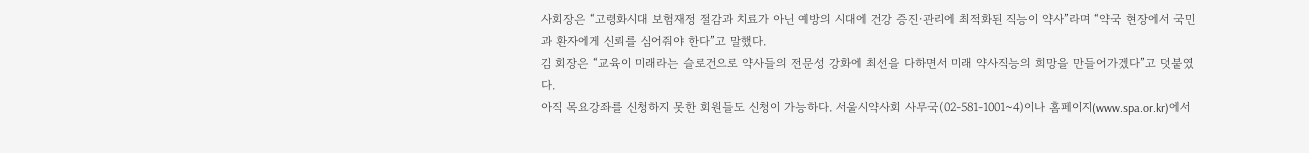사회장은 “고령화시대 보험재정 절감과 치료가 아닌 예방의 시대에 건강 증진·관리에 최적화된 직능이 약사”라며 “약국 현장에서 국민과 환자에게 신뢰를 심어줘야 한다”고 말했다.
김 회장은 “교육이 미래라는 슬로건으로 약사들의 전문성 강화에 최선을 다하면서 미래 약사직능의 희망을 만들어가겠다”고 덧붙였다.
아직 목요강좌를 신청하지 못한 회원들도 신청이 가능하다. 서울시약사회 사무국(02-581-1001~4)이나 홈페이지(www.spa.or.kr)에서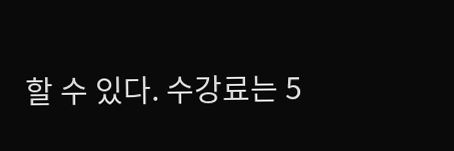할 수 있다. 수강료는 5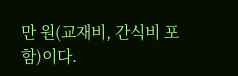만 원(교재비, 간식비 포함)이다.